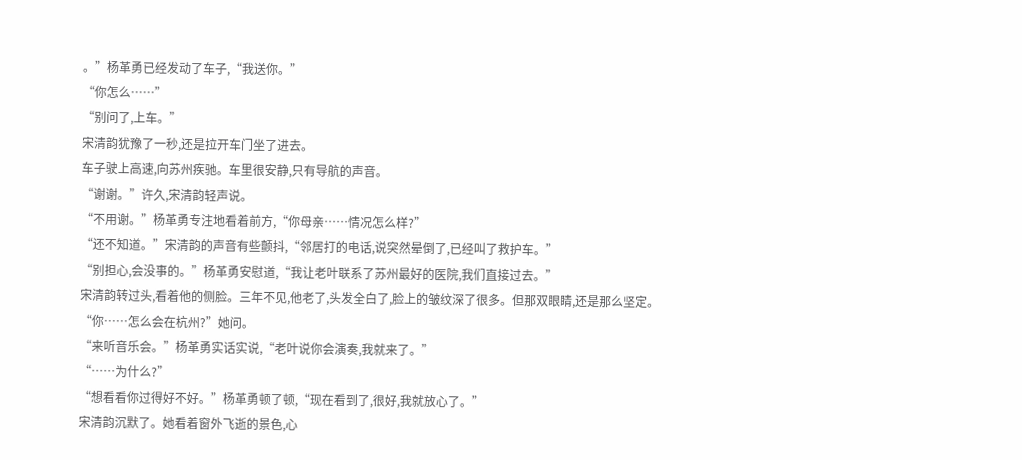。”杨革勇已经发动了车子,“我送你。”
“你怎么……”
“别问了,上车。”
宋清韵犹豫了一秒,还是拉开车门坐了进去。
车子驶上高速,向苏州疾驰。车里很安静,只有导航的声音。
“谢谢。”许久,宋清韵轻声说。
“不用谢。”杨革勇专注地看着前方,“你母亲……情况怎么样?”
“还不知道。”宋清韵的声音有些颤抖,“邻居打的电话,说突然晕倒了,已经叫了救护车。”
“别担心,会没事的。”杨革勇安慰道,“我让老叶联系了苏州最好的医院,我们直接过去。”
宋清韵转过头,看着他的侧脸。三年不见,他老了,头发全白了,脸上的皱纹深了很多。但那双眼睛,还是那么坚定。
“你……怎么会在杭州?”她问。
“来听音乐会。”杨革勇实话实说,“老叶说你会演奏,我就来了。”
“……为什么?”
“想看看你过得好不好。”杨革勇顿了顿,“现在看到了,很好,我就放心了。”
宋清韵沉默了。她看着窗外飞逝的景色,心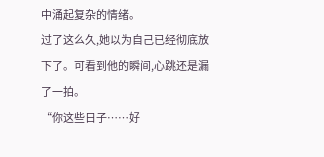中涌起复杂的情绪。
过了这么久,她以为自己已经彻底放下了。可看到他的瞬间,心跳还是漏了一拍。
“你这些日子……好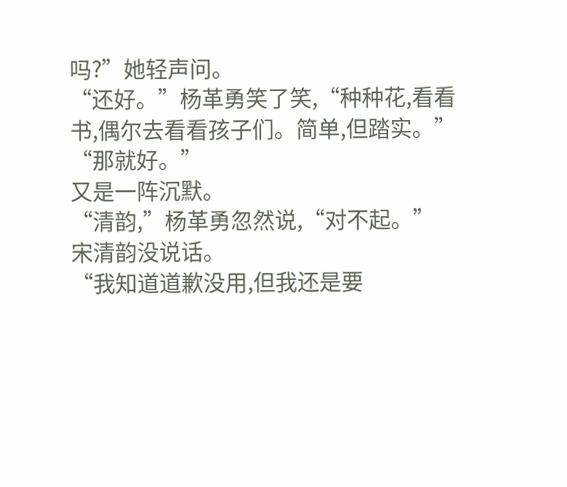吗?”她轻声问。
“还好。”杨革勇笑了笑,“种种花,看看书,偶尔去看看孩子们。简单,但踏实。”
“那就好。”
又是一阵沉默。
“清韵,”杨革勇忽然说,“对不起。”
宋清韵没说话。
“我知道道歉没用,但我还是要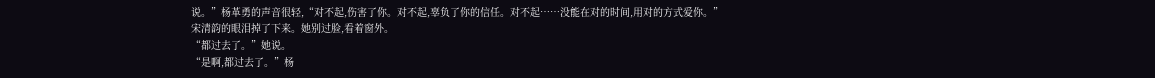说。”杨革勇的声音很轻,“对不起,伤害了你。对不起,辜负了你的信任。对不起……没能在对的时间,用对的方式爱你。”
宋清韵的眼泪掉了下来。她别过脸,看着窗外。
“都过去了。”她说。
“是啊,都过去了。”杨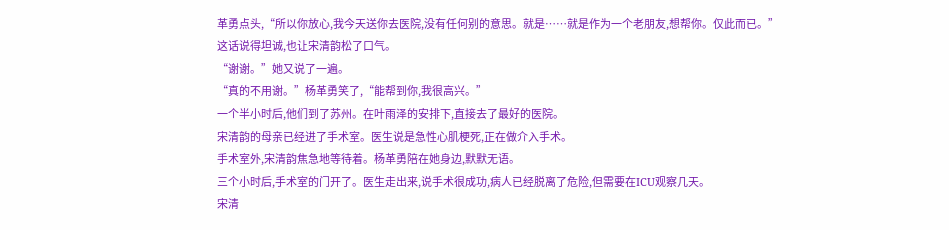革勇点头,“所以你放心,我今天送你去医院,没有任何别的意思。就是……就是作为一个老朋友,想帮你。仅此而已。”
这话说得坦诚,也让宋清韵松了口气。
“谢谢。”她又说了一遍。
“真的不用谢。”杨革勇笑了,“能帮到你,我很高兴。”
一个半小时后,他们到了苏州。在叶雨泽的安排下,直接去了最好的医院。
宋清韵的母亲已经进了手术室。医生说是急性心肌梗死,正在做介入手术。
手术室外,宋清韵焦急地等待着。杨革勇陪在她身边,默默无语。
三个小时后,手术室的门开了。医生走出来,说手术很成功,病人已经脱离了危险,但需要在ICU观察几天。
宋清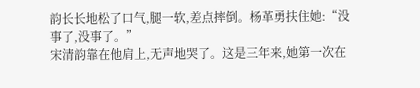韵长长地松了口气,腿一软,差点摔倒。杨革勇扶住她:“没事了,没事了。”
宋清韵靠在他肩上,无声地哭了。这是三年来,她第一次在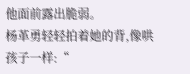他面前露出脆弱。
杨革勇轻轻拍着她的背,像哄孩子一样:“